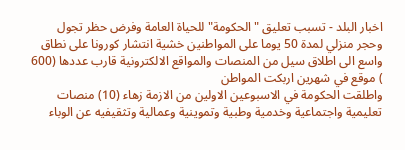اخبار البلد - تسبب تعليق "الحكومة" للحياة العامة وفرض حظر تجول وحجر منزلي لمدة 50 يوما على المواطنين خشية انتشار كورونا على نطاق واسع الى اطلاق سيل من المنصات والمواقع الالكترونية قارب عددها (600 ) موقع في شهرين اربكت المواطن
واطلقت الحكومة في الاسبوعين الاولين من الازمة زهاء (10) منصات تعليمية واجتماعية وخدمية وطبية وتموينية وعمالية وتثقيفيه عن الوباء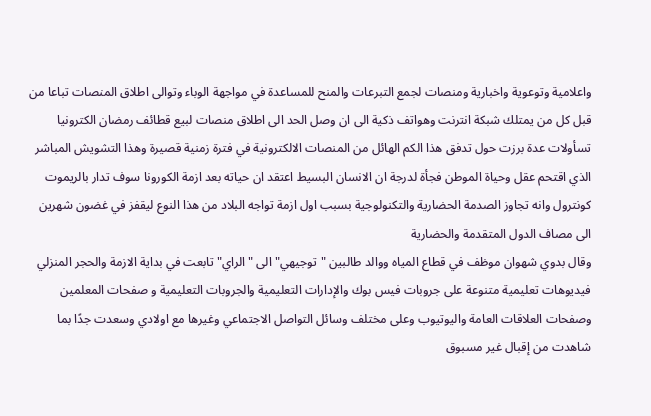واعلامية وتوعوية واخبارية ومنصات لجمع التبرعات والمنح للمساعدة في مواجهة الوباء وتوالى اطلاق المنصات تباعا من قبل كل من يمتلك شبكة انترنت وهواتف ذكية الى ان وصل الحد الى اطلاق منصات لبيع قطائف رمضان الكترونيا
تسأولات عدة برزت حول تدفق هذا الكم الهائل من المنصات الالكترونية في فترة زمنية قصيرة وهذا التشويش المباشر الذي اقتحم عقل وحياة الموطن فجأة لدرجة ان الانسان البسيط اعتقد ان حياته بعد ازمة الكورونا سوف تدار بالريموت كونترول وانه تجاوز الصدمة الحضارية والتكنولوجية بسبب اول ازمة تواجه البلاد من هذا النوع ليقفز في غضون شهرين الى مصاف الدول المتقدمة والحضارية
وقال بدوي شهوان موظف في قطاع المياه ووالد طالبين "توجيهي" الى "الراي" تابعت في بداية الازمة والحجر المنزلي فيديوهات تعليمية متنوعة على جروبات فيس بوك والإدارات التعليمية والجروبات التعليمية و صفحات المعلمين وصفحات العلاقات العامة واليوتيوب وعلى مختلف وسائل التواصل الاجتماعي وغيرها مع اولادي وسعدت جدًا بما شاهدت من إقبال غير مسبوق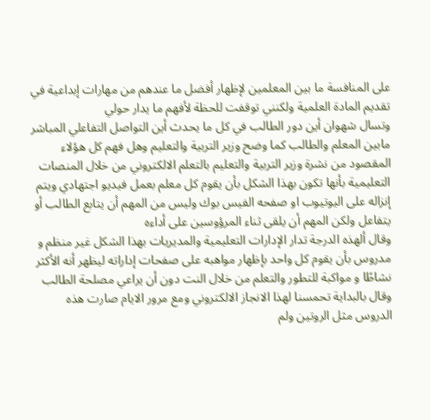على المنافسة ما بين المعلمين لإظهار أفضل ما عندهم من مهارات إبداعية في تقديم المادة العلمية ولكنني توقفت للحظة لأفهم ما يدار حولي
وتسال شهوان أين دور الطالب في كل ما يحدث أين التواصل التفاعلي المباشر مابين المعلم والطالب كما وضح وزير التربية والتعليم وهل فهم كل هؤلاء المقصود من نشرة وزير التربية والتعليم بالتعلم الالكتروني من خلال المنصات التعليمية بأنها تكون بهذا الشكل بأن يقوم كل معلم بعمل فيديو اجتهادي ويتم إنزاله على اليوتيوب او صفحه الفيس بوك وليس من المهم أن يتابع الطالب أو يتفاعل ولكن المهم أن يلقى ثناء المرؤوسين على أداءه
وقال ألهذه الدرجة تدار الإدارات التعليمية والمديريات بهذا الشكل غير منظم و مدروس بأن يقوم كل واحد بإظهار مواهبه على صفحات إداراته ليظهر أنه الأكثر نشاطًا و مواكبة للتطور والتعلم من خلال النت دون أن يراعي مصلحة الطالب
وقال بالبداية تحمسنا لهذا الانجاز الالكتروني ومع مرور الايام صارت هذه الدروس مثل الروتين ولم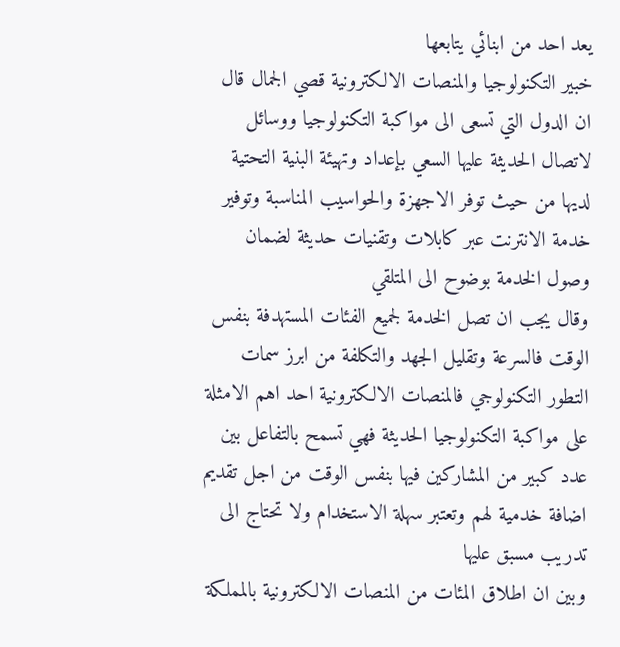يعد احد من ابنائي يتابعها
خبير التكنولوجيا والمنصات الالكترونية قصي الجمال قال ان الدول التي تسعى الى مواكبة التكنولوجيا ووسائل لاتصال الحديثة عليها السعي بإعداد وتهيئة البنية التحتية لديها من حيث توفر الاجهزة والحواسيب المناسبة وتوفير خدمة الانترنت عبر كابلات وتقنيات حديثة لضمان وصول الخدمة بوضوح الى المتلقي
وقال يجب ان تصل الخدمة لجميع الفئات المستهدفة بنفس الوقت فالسرعة وتقليل الجهد والتكلفة من ابرز سمات التطور التكنولوجي فالمنصات الالكترونية احد اهم الامثلة على مواكبة التكنولوجيا الحديثة فهي تسمح بالتفاعل بين عدد كبير من المشاركين فيها بنفس الوقت من اجل تقديم اضافة خدمية لهم وتعتبر سهلة الاستخدام ولا تحتاج الى تدريب مسبق عليها
وبين ان اطلاق المئات من المنصات الالكترونية بالمملكة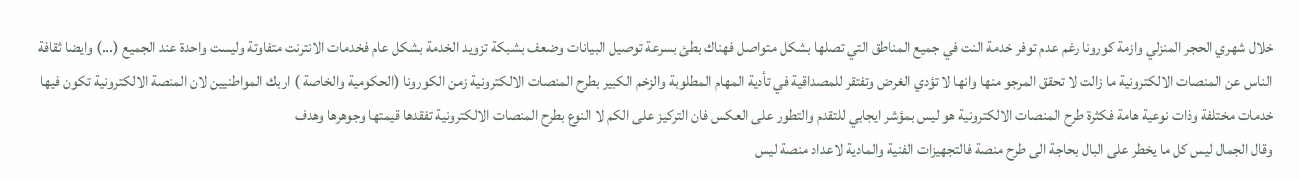خلال شهري الحجر المنزلي وازمة كورونا رغم عدم توفر خدمة النت في جميع المناطق التي تصلها بشكل متواصل فهناك بطئ بسرعة توصيل البيانات وضعف بشبكة تزويد الخدمة بشكل عام فخدمات الانترنت متفاوتة وليست واحدة عند الجميع (...) وايضا ثقافة الناس عن المنصات الالكترونية ما زالت لا تحقق المرجو منها وانها لا تؤدي الغرض وتفتقر للمصداقية في تأدية المهام المطلوبة والزخم الكبير بطرح المنصات الالكترونية زمن الكورونا (الحكومية والخاصة ) اربك المواطنيين لان المنصة الالكترونية تكون فيها خدمات مختلفة وذات نوعية هامة فكثرة طرح المنصات الالكترونية هو ليس بمؤشر ايجابي للتقدم والتطور على العكس فان التركيز على الكم لا النوع بطرح المنصات الالكترونية تفقدها قيمتها وجوهرها وهدف
وقال الجمال ليس كل ما يخطر على البال بحاجة الى طرح منصة فالتجهيزات الفنية والمادية لاعداد منصة ليس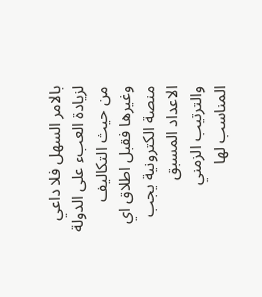بالامر السهل فلا داعي لزيادة العبء على الدولة من حيث التكاليف وغيرها فقبل اطلاق اي منصة الكترونية يجب الاعداد المسبق والترتيب الزمني المناسب لها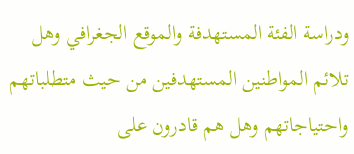ودراسة الفئة المستهدفة والموقع الجغرافي وهل تلائم المواطنين المستهدفين من حيث متطلباتهم واحتياجاتهم وهل هم قادرون على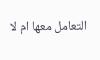التعامل معها ام لا